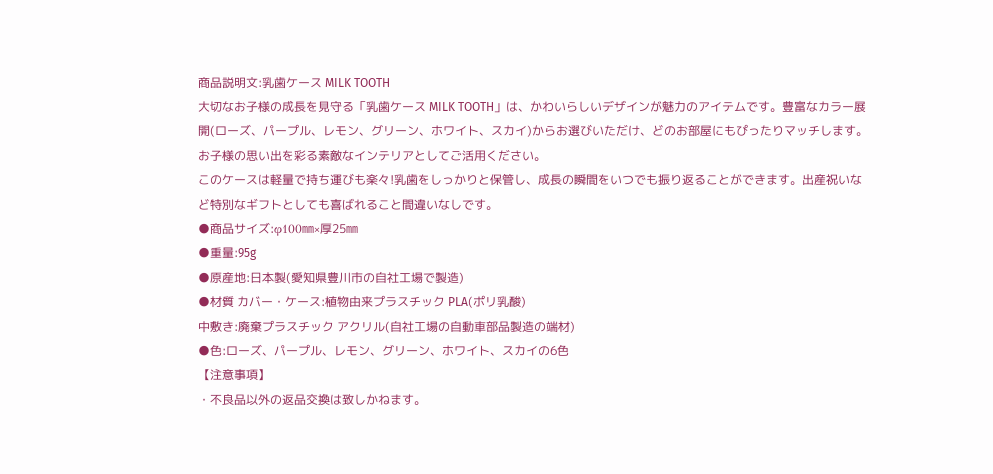商品説明文:乳歯ケース MILK TOOTH
大切なお子様の成長を見守る「乳歯ケース MILK TOOTH」は、かわいらしいデザインが魅力のアイテムです。豊富なカラー展開(ローズ、パープル、レモン、グリーン、ホワイト、スカイ)からお選びいただけ、どのお部屋にもぴったりマッチします。お子様の思い出を彩る素敵なインテリアとしてご活用ください。
このケースは軽量で持ち運びも楽々!乳歯をしっかりと保管し、成長の瞬間をいつでも振り返ることができます。出産祝いなど特別なギフトとしても喜ばれること間違いなしです。
●商品サイズ:φ100㎜×厚25㎜
●重量:95g
●原産地:日本製(愛知県豊川市の自社工場で製造)
●材質 カバー・ケース:植物由来プラスチック PLA(ポリ乳酸)
中敷き:廃棄プラスチック アクリル(自社工場の自動車部品製造の端材)
●色:ローズ、パープル、レモン、グリーン、ホワイト、スカイの6色
【注意事項】
・不良品以外の返品交換は致しかねます。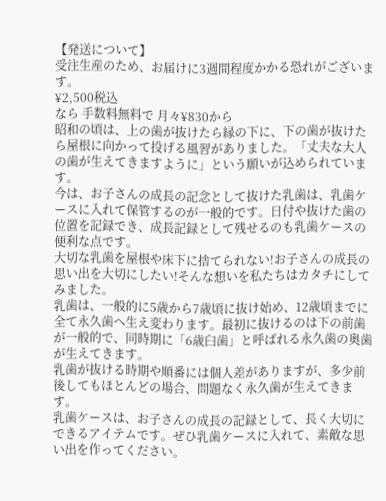【発送について】
受注生産のため、お届けに3週間程度かかる恐れがございます。
¥2,500税込
なら 手数料無料で 月々¥830から
昭和の頃は、上の歯が抜けたら縁の下に、下の歯が抜けたら屋根に向かって投げる風習がありました。「丈夫な大人の歯が生えてきますように」という願いが込められています。
今は、お子さんの成長の記念として抜けた乳歯は、乳歯ケースに入れて保管するのが一般的です。日付や抜けた歯の位置を記録でき、成長記録として残せるのも乳歯ケースの便利な点です。
大切な乳歯を屋根や床下に捨てられない!お子さんの成長の思い出を大切にしたい!そんな想いを私たちはカタチにしてみました。
乳歯は、一般的に5歳から7歳頃に抜け始め、12歳頃までに全て永久歯へ生え変わります。最初に抜けるのは下の前歯が一般的で、同時期に「6歳臼歯」と呼ばれる永久歯の奥歯が生えてきます。
乳歯が抜ける時期や順番には個人差がありますが、多少前後してもほとんどの場合、問題なく永久歯が生えてきます。
乳歯ケースは、お子さんの成長の記録として、長く大切にできるアイテムです。ぜひ乳歯ケースに入れて、素敵な思い出を作ってください。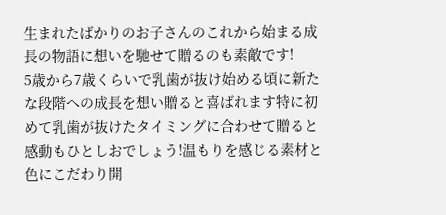生まれたばかりのお子さんのこれから始まる成長の物語に想いを馳せて贈るのも素敵です!
5歳から7歳くらいで乳歯が抜け始める頃に新たな段階への成長を想い贈ると喜ばれます特に初めて乳歯が抜けたタイミングに合わせて贈ると感動もひとしおでしょう!温もりを感じる素材と色にこだわり開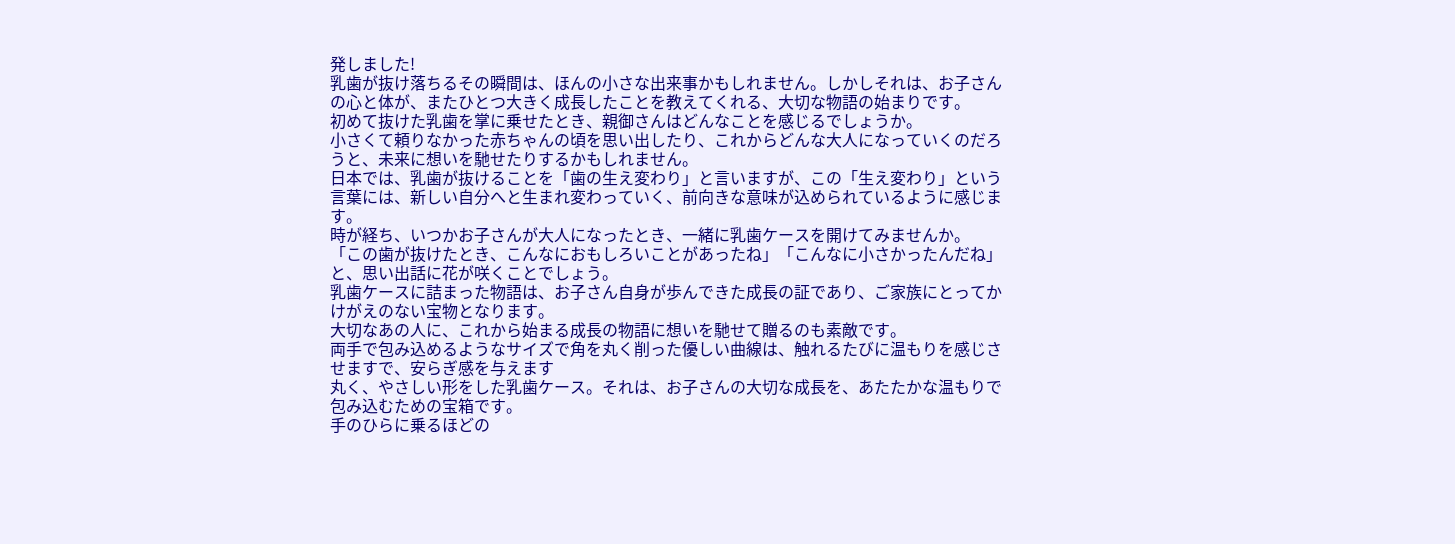発しました!
乳歯が抜け落ちるその瞬間は、ほんの小さな出来事かもしれません。しかしそれは、お子さんの心と体が、またひとつ大きく成長したことを教えてくれる、大切な物語の始まりです。
初めて抜けた乳歯を掌に乗せたとき、親御さんはどんなことを感じるでしょうか。
小さくて頼りなかった赤ちゃんの頃を思い出したり、これからどんな大人になっていくのだろうと、未来に想いを馳せたりするかもしれません。
日本では、乳歯が抜けることを「歯の生え変わり」と言いますが、この「生え変わり」という言葉には、新しい自分へと生まれ変わっていく、前向きな意味が込められているように感じます。
時が経ち、いつかお子さんが大人になったとき、一緒に乳歯ケースを開けてみませんか。
「この歯が抜けたとき、こんなにおもしろいことがあったね」「こんなに小さかったんだね」と、思い出話に花が咲くことでしょう。
乳歯ケースに詰まった物語は、お子さん自身が歩んできた成長の証であり、ご家族にとってかけがえのない宝物となります。
大切なあの人に、これから始まる成長の物語に想いを馳せて贈るのも素敵です。
両手で包み込めるようなサイズで角を丸く削った優しい曲線は、触れるたびに温もりを感じさせますで、安らぎ感を与えます
丸く、やさしい形をした乳歯ケース。それは、お子さんの大切な成長を、あたたかな温もりで包み込むための宝箱です。
手のひらに乗るほどの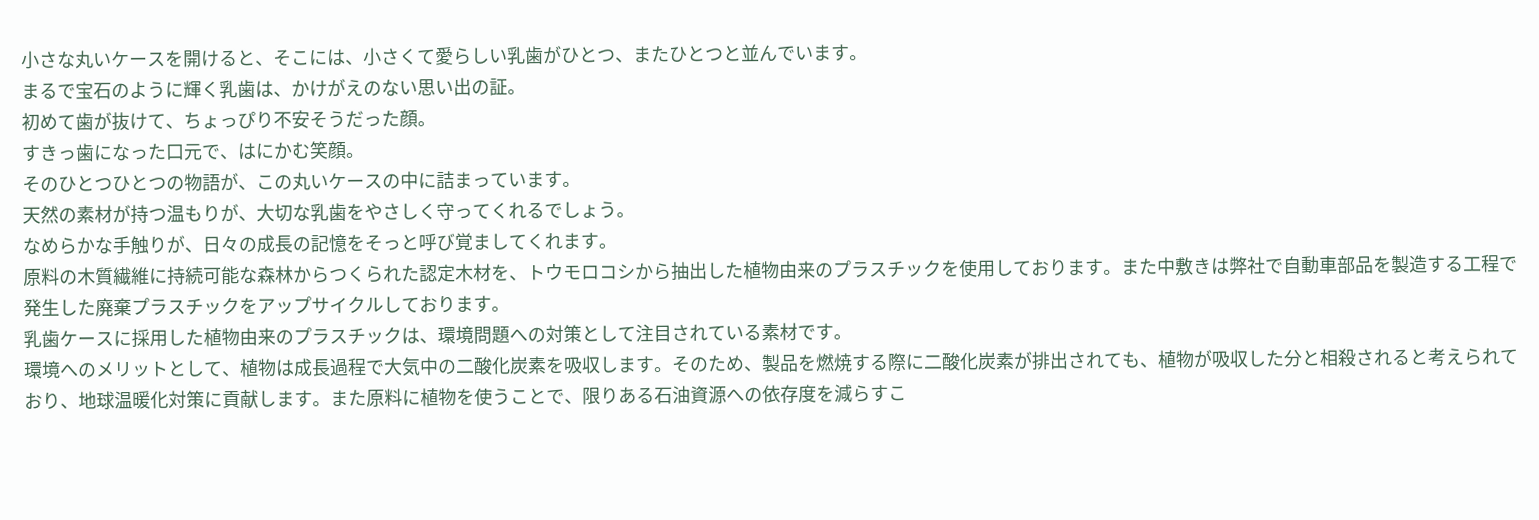小さな丸いケースを開けると、そこには、小さくて愛らしい乳歯がひとつ、またひとつと並んでいます。
まるで宝石のように輝く乳歯は、かけがえのない思い出の証。
初めて歯が抜けて、ちょっぴり不安そうだった顔。
すきっ歯になった口元で、はにかむ笑顔。
そのひとつひとつの物語が、この丸いケースの中に詰まっています。
天然の素材が持つ温もりが、大切な乳歯をやさしく守ってくれるでしょう。
なめらかな手触りが、日々の成長の記憶をそっと呼び覚ましてくれます。
原料の木質繊維に持続可能な森林からつくられた認定木材を、トウモロコシから抽出した植物由来のプラスチックを使用しております。また中敷きは弊社で自動車部品を製造する工程で発生した廃棄プラスチックをアップサイクルしております。
乳歯ケースに採用した植物由来のプラスチックは、環境問題への対策として注目されている素材です。
環境へのメリットとして、植物は成長過程で大気中の二酸化炭素を吸収します。そのため、製品を燃焼する際に二酸化炭素が排出されても、植物が吸収した分と相殺されると考えられており、地球温暖化対策に貢献します。また原料に植物を使うことで、限りある石油資源への依存度を減らすこ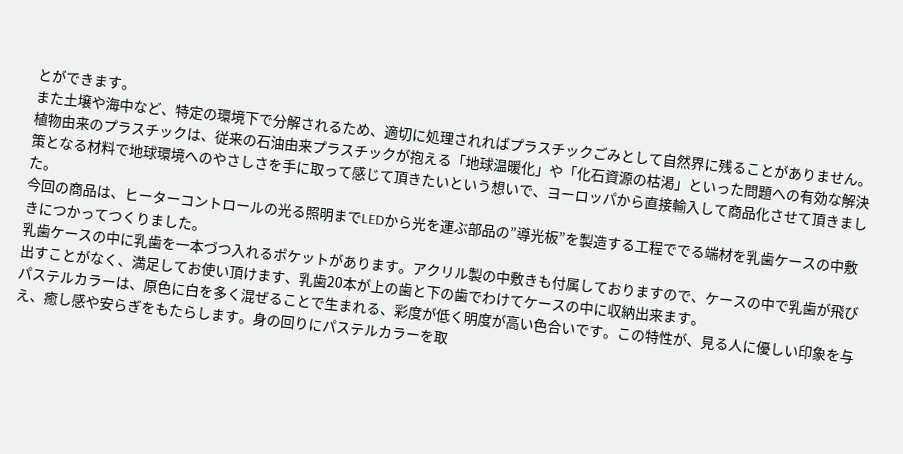とができます。
また土壌や海中など、特定の環境下で分解されるため、適切に処理されればプラスチックごみとして自然界に残ることがありません。
植物由来のプラスチックは、従来の石油由来プラスチックが抱える「地球温暖化」や「化石資源の枯渇」といった問題への有効な解決策となる材料で地球環境へのやさしさを手に取って感じて頂きたいという想いで、ヨーロッパから直接輸入して商品化させて頂きました。
今回の商品は、ヒーターコントロールの光る照明までLEDから光を運ぶ部品の”導光板”を製造する工程ででる端材を乳歯ケースの中敷きにつかってつくりました。
乳歯ケースの中に乳歯を一本づつ入れるポケットがあります。アクリル製の中敷きも付属しておりますので、ケースの中で乳歯が飛び出すことがなく、満足してお使い頂けます、乳歯20本が上の歯と下の歯でわけてケースの中に収納出来ます。
パステルカラーは、原色に白を多く混ぜることで生まれる、彩度が低く明度が高い色合いです。この特性が、見る人に優しい印象を与え、癒し感や安らぎをもたらします。身の回りにパステルカラーを取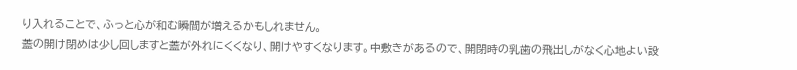り入れることで、ふっと心が和む瞬間が増えるかもしれません。
蓋の開け閉めは少し回しますと蓋が外れにくくなり、開けやすくなります。中敷きがあるので、開閉時の乳歯の飛出しがなく心地よい設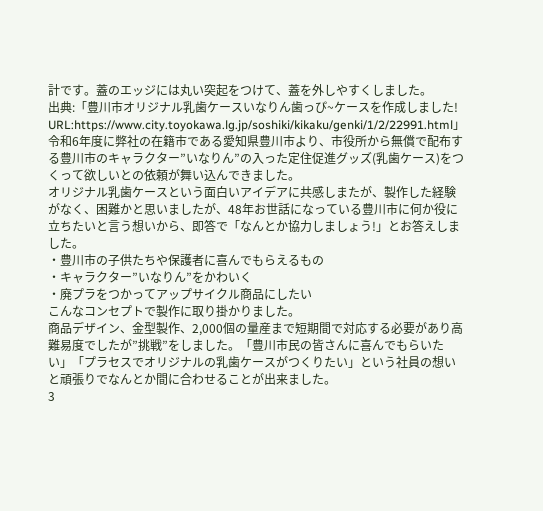計です。蓋のエッジには丸い突起をつけて、蓋を外しやすくしました。
出典:「豊川市オリジナル乳歯ケースいなりん歯っぴ~ケースを作成しました!
URL:https://www.city.toyokawa.lg.jp/soshiki/kikaku/genki/1/2/22991.html」
令和6年度に弊社の在籍市である愛知県豊川市より、市役所から無償で配布する豊川市のキャラクター”いなりん”の入った定住促進グッズ(乳歯ケース)をつくって欲しいとの依頼が舞い込んできました。
オリジナル乳歯ケースという面白いアイデアに共感しまたが、製作した経験がなく、困難かと思いましたが、48年お世話になっている豊川市に何か役に立ちたいと言う想いから、即答で「なんとか協力しましょう!」とお答えしました。
・豊川市の子供たちや保護者に喜んでもらえるもの
・キャラクター”いなりん”をかわいく
・廃プラをつかってアップサイクル商品にしたい
こんなコンセプトで製作に取り掛かりました。
商品デザイン、金型製作、2,000個の量産まで短期間で対応する必要があり高難易度でしたが”挑戦”をしました。「豊川市民の皆さんに喜んでもらいたい」「プラセスでオリジナルの乳歯ケースがつくりたい」という社員の想いと頑張りでなんとか間に合わせることが出来ました。
3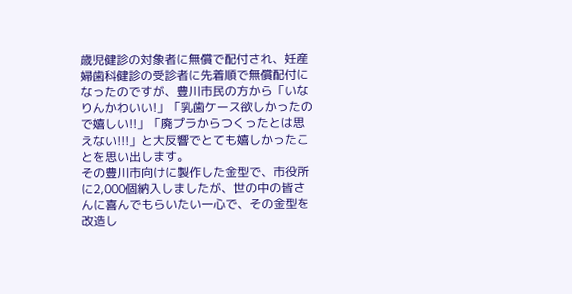歳児健診の対象者に無償で配付され、妊産婦歯科健診の受診者に先着順で無償配付になったのですが、豊川市民の方から「いなりんかわいい!」「乳歯ケース欲しかったので嬉しい!!」「廃プラからつくったとは思えない!!!」と大反響でとても嬉しかったことを思い出します。
その豊川市向けに製作した金型で、市役所に2,000個納入しましたが、世の中の皆さんに喜んでもらいたい一心で、その金型を改造し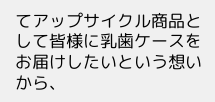てアップサイクル商品として皆様に乳歯ケースをお届けしたいという想いから、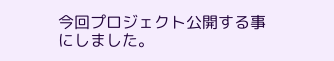今回プロジェクト公開する事にしました。